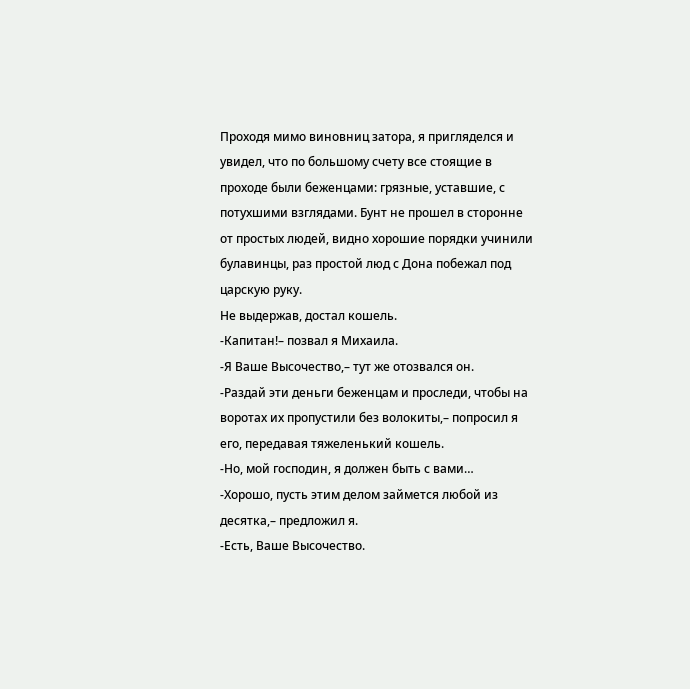Проходя мимо виновниц затора, я пригляделся и увидел, что по большому счету все стоящие в проходе были беженцами: грязные, уставшие, с потухшими взглядами. Бунт не прошел в сторонне от простых людей, видно хорошие порядки учинили булавинцы, раз простой люд с Дона побежал под царскую руку.
Не выдержав, достал кошель.
-Капитан!– позвал я Михаила.
-Я Ваше Высочество,– тут же отозвался он.
-Раздай эти деньги беженцам и проследи, чтобы на воротах их пропустили без волокиты,– попросил я его, передавая тяжеленький кошель.
-Но, мой господин, я должен быть с вами…
-Хорошо, пусть этим делом займется любой из десятка,– предложил я.
-Есть, Ваше Высочество.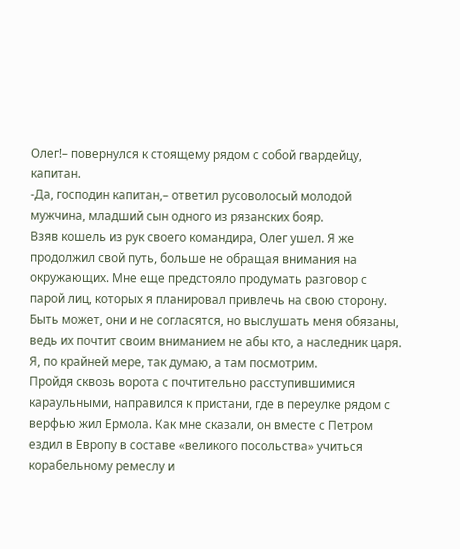Олег!– повернулся к стоящему рядом с собой гвардейцу, капитан.
-Да, господин капитан,– ответил русоволосый молодой мужчина, младший сын одного из рязанских бояр.
Взяв кошель из рук своего командира, Олег ушел. Я же продолжил свой путь, больше не обращая внимания на окружающих. Мне еще предстояло продумать разговор с парой лиц, которых я планировал привлечь на свою сторону. Быть может, они и не согласятся, но выслушать меня обязаны, ведь их почтит своим вниманием не абы кто, а наследник царя. Я, по крайней мере, так думаю, а там посмотрим.
Пройдя сквозь ворота с почтительно расступившимися караульными, направился к пристани, где в переулке рядом с верфью жил Ермола. Как мне сказали, он вместе с Петром ездил в Европу в составе «великого посольства» учиться корабельному ремеслу и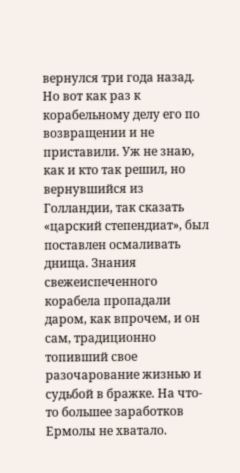вернулся три года назад. Но вот как раз к корабельному делу его по возвращении и не приставили. Уж не знаю, как и кто так решил, но вернувшийся из Голландии, так сказать «царский степендиат», был поставлен осмаливать днища. Знания свежеиспеченного корабела пропадали даром, как впрочем, и он сам, традиционно топивший свое разочарование жизнью и судьбой в бражке. На что-то большее заработков Ермолы не хватало.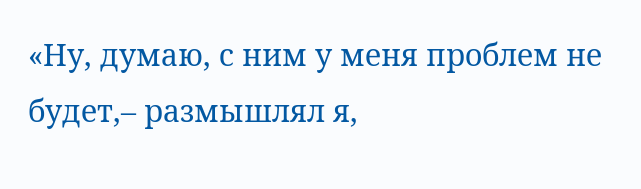«Ну, думаю, с ним у меня проблем не будет,– размышлял я,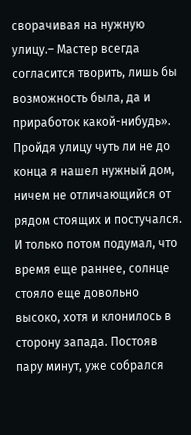сворачивая на нужную улицу.– Мастер всегда согласится творить, лишь бы возможность была, да и приработок какой-нибудь».
Пройдя улицу чуть ли не до конца я нашел нужный дом, ничем не отличающийся от рядом стоящих и постучался. И только потом подумал, что время еще раннее, солнце стояло еще довольно высоко, хотя и клонилось в сторону запада. Постояв пару минут, уже собрался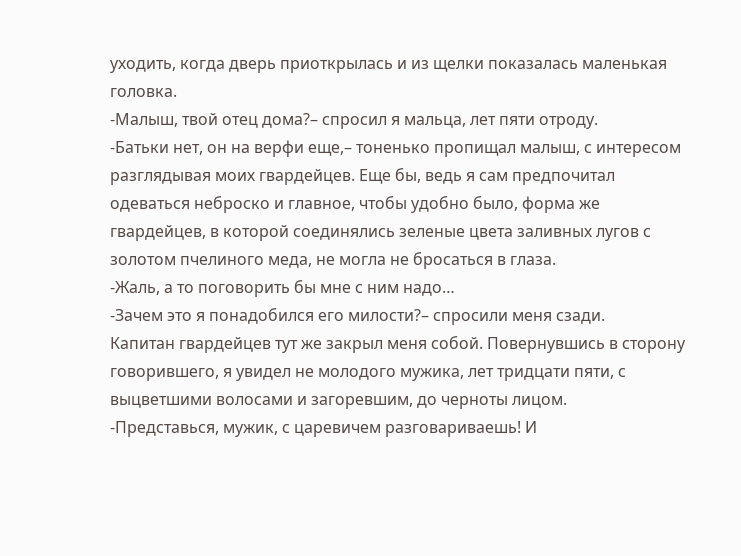уходить, когда дверь приоткрылась и из щелки показалась маленькая головка.
-Малыш, твой отец дома?– спросил я мальца, лет пяти отроду.
-Батьки нет, он на верфи еще,– тоненько пропищал малыш, с интересом разглядывая моих гвардейцев. Еще бы, ведь я сам предпочитал одеваться неброско и главное, чтобы удобно было, форма же гвардейцев, в которой соединялись зеленые цвета заливных лугов с золотом пчелиного меда, не могла не бросаться в глаза.
-Жаль, а то поговорить бы мне с ним надо…
-Зачем это я понадобился его милости?– спросили меня сзади.
Капитан гвардейцев тут же закрыл меня собой. Повернувшись в сторону говорившего, я увидел не молодого мужика, лет тридцати пяти, с выцветшими волосами и загоревшим, до черноты лицом.
-Представься, мужик, с царевичем разговариваешь! И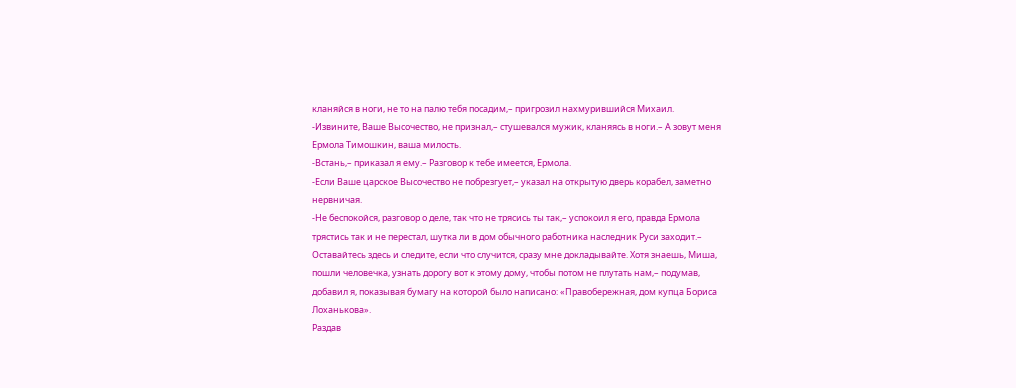кланяйся в ноги, не то на палю тебя посадим,– пригрозил нахмурившийся Михаил.
-Извините, Ваше Высочество, не признал,– стушевался мужик, кланяясь в ноги.– А зовут меня Ермола Тимошкин, ваша милость.
-Встань,– приказал я ему.– Разговор к тебе имеется, Ермола.
-Если Ваше царское Высочество не побрезгует,– указал на открытую дверь корабел, заметно нервничая.
-Не беспокойся, разговор о деле, так что не трясись ты так,– успокоил я его, правда Ермола трястись так и не перестал, шутка ли в дом обычного работника наследник Руси заходит.– Оставайтесь здесь и следите, если что случится, сразу мне докладывайте. Хотя знаешь, Миша, пошли человечка, узнать дорогу вот к этому дому, чтобы потом не плутать нам,– подумав, добавил я, показывая бумагу на которой было написано: «Правобережная, дом купца Бориса Лоханькова».
Раздав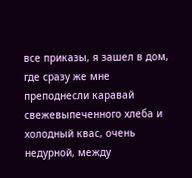все приказы, я зашел в дом, где сразу же мне преподнесли каравай свежевыпеченного хлеба и холодный квас, очень недурной, между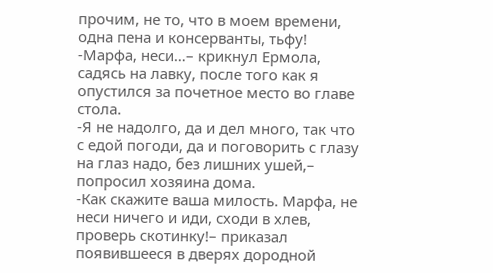прочим, не то, что в моем времени, одна пена и консерванты, тьфу!
-Марфа, неси…– крикнул Ермола, садясь на лавку, после того как я опустился за почетное место во главе стола.
-Я не надолго, да и дел много, так что с едой погоди, да и поговорить с глазу на глаз надо, без лишних ушей,– попросил хозяина дома.
-Как скажите ваша милость. Марфа, не неси ничего и иди, сходи в хлев, проверь скотинку!– приказал появившееся в дверях дородной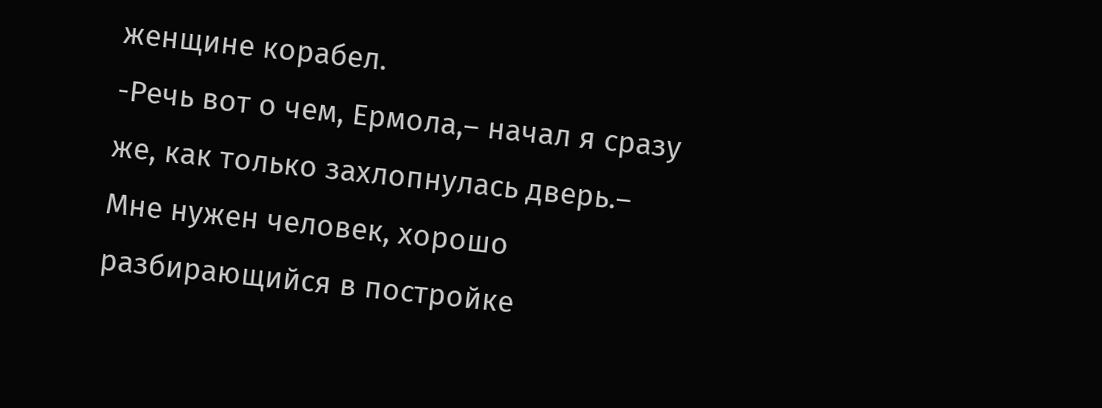женщине корабел.
-Речь вот о чем, Ермола,– начал я сразу же, как только захлопнулась дверь.– Мне нужен человек, хорошо разбирающийся в постройке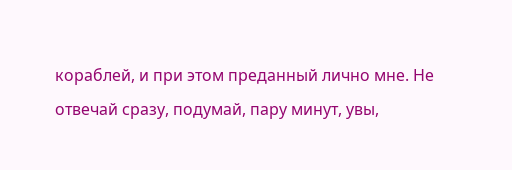кораблей, и при этом преданный лично мне. Не отвечай сразу, подумай, пару минут, увы,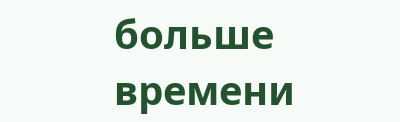больше времени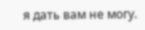я дать вам не могу.